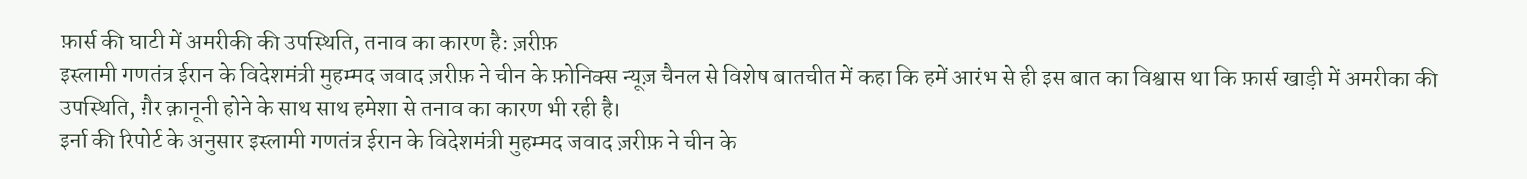फ़ार्स की घाटी में अमरीकी की उपस्थिति, तनाव का कारण हैः ज़रीफ़
इस्लामी गणतंत्र ईरान के विदेशमंत्री मुहम्मद जवाद ज़रीफ़ ने चीन के फ़ोनिक्स न्यूज़ चैनल से विशेष बातचीत में कहा कि हमें आरंभ से ही इस बात का विश्वास था कि फ़ार्स खाड़ी में अमरीका की उपस्थिति, ग़ैर क़ानूनी होने के साथ साथ हमेशा से तनाव का कारण भी रही है।
इर्ना की रिपोर्ट के अनुसार इस्लामी गणतंत्र ईरान के विदेशमंत्री मुहम्मद जवाद ज़रीफ़ ने चीन के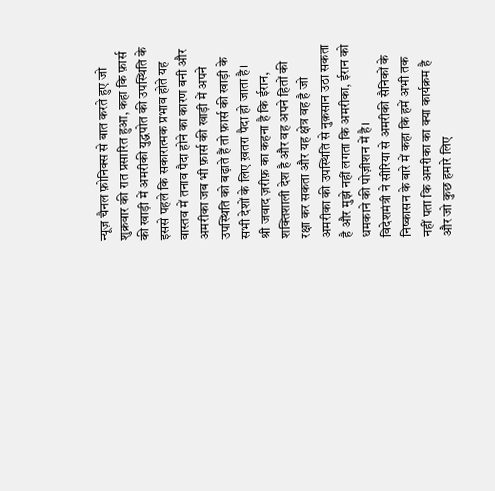न्यूज़ चैनल फ़ोनिक्स से बात करते हुए जो शुक्रवार की रात प्रसारित हुआ, कहा कि फ़ार्स की खाड़ी में अमरीकी युद्धपोत की उपस्थिति के इससे पहले कि सकारात्मक प्रभाव होते यह वास्तव में तनाव पैदा होने का कारण बनी और अमरीका जब भी फ़ार्स की खाड़ी में अपने उपस्थिति को बढ़ाते हैं तो फ़ार्स की खाड़ी के सभी देशों के लिए ख़तरा पैदा हो जाता है।
श्री जवाद ज़रीफ़ का कहना है कि ईरान, शक्तिशाली देश है और वह अपने हितों की रक्षा कर सकता और यह क्षेत्र वह है जो अमरीका की उपस्थिति से नुक़सान उठा सकता है और मुझे नहीं लगता कि अमरीका, ईरान को धमकाने की पोज़ीशन में है।
विदेशमंत्री ने सीरिया से अमरीकी सैनिकों के निष्कासन के बारे में कहा कि हमें अभी तक नहीं पता कि अमरीका का क्या कार्यक्रम है और जो कुछ हमारे लिए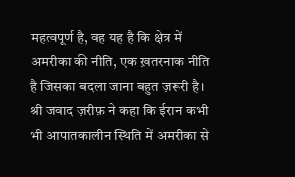महत्वपूर्ण है, वह यह है कि क्षेत्र में अमरीका की नीति, एक ख़तरनाक नीति है जिसका बदला जाना बहुत ज़रूरी है।
श्री जवाद ज़रीफ़ ने कहा कि ईरान कभी भी आपातकालीन स्थिति में अमरीका से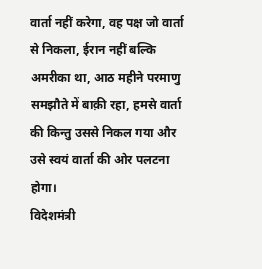वार्ता नहीं करेगा, वह पक्ष जो वार्ता से निकला, ईरान नहीं बल्कि अमरीका था, आठ महीने परमाणु समझौते में बाक़ी रहा, हमसे वार्ता की किन्तु उससे निकल गया और उसे स्वयं वार्ता की ओर पलटना होगा।
विदेशमंत्री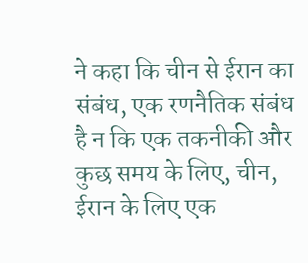ने कहा कि चीन से ईरान का संबंध, एक रणनैतिक संबंध है न कि एक तकनीकी और कुछ समय के लिए, चीन, ईरान के लिए एक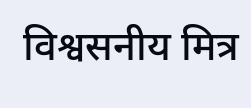विश्वसनीय मित्र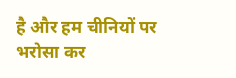है और हम चीनियों पर भरोसा कर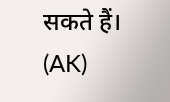सकते हैं। (AK)